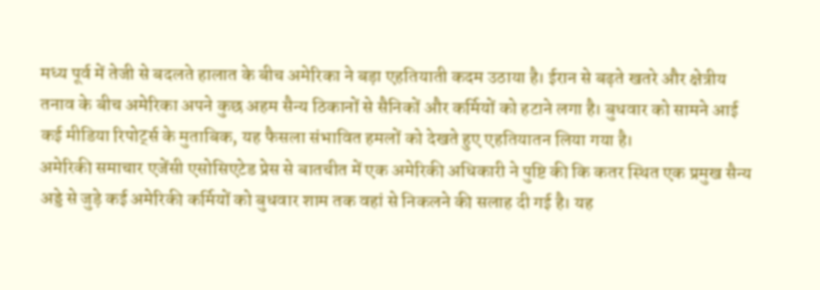मध्य पूर्व में तेजी से बदलते हालात के बीच अमेरिका ने बड़ा एहतियाती कदम उठाया है। ईरान से बढ़ते खतरे और क्षेत्रीय तनाव के बीच अमेरिका अपने कुछ अहम सैन्य ठिकानों से सैनिकों और कर्मियों को हटाने लगा है। बुधवार को सामने आई कई मीडिया रिपोर्ट्स के मुताबिक, यह फैसला संभावित हमलों को देखते हुए एहतियातन लिया गया है।
अमेरिकी समाचार एजेंसी एसोसिएटेड प्रेस से बातचीत में एक अमेरिकी अधिकारी ने पुष्टि की कि कतर स्थित एक प्रमुख सैन्य अड्डे से जुड़े कई अमेरिकी कर्मियों को बुधवार शाम तक वहां से निकलने की सलाह दी गई है। यह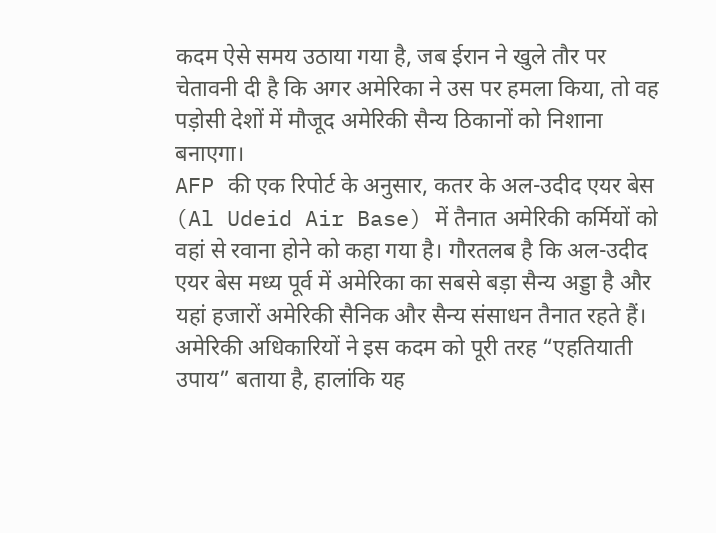कदम ऐसे समय उठाया गया है, जब ईरान ने खुले तौर पर चेतावनी दी है कि अगर अमेरिका ने उस पर हमला किया, तो वह पड़ोसी देशों में मौजूद अमेरिकी सैन्य ठिकानों को निशाना बनाएगा।
AFP की एक रिपोर्ट के अनुसार, कतर के अल-उदीद एयर बेस (Al Udeid Air Base) में तैनात अमेरिकी कर्मियों को वहां से रवाना होने को कहा गया है। गौरतलब है कि अल-उदीद एयर बेस मध्य पूर्व में अमेरिका का सबसे बड़ा सैन्य अड्डा है और यहां हजारों अमेरिकी सैनिक और सैन्य संसाधन तैनात रहते हैं। अमेरिकी अधिकारियों ने इस कदम को पूरी तरह “एहतियाती उपाय” बताया है, हालांकि यह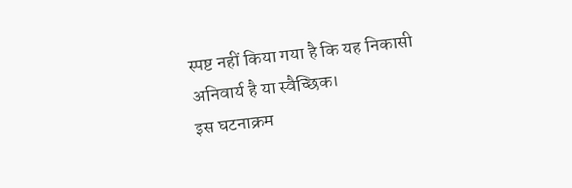स्पष्ट नहीं किया गया है कि यह निकासी अनिवार्य है या स्वैच्छिक।
इस घटनाक्रम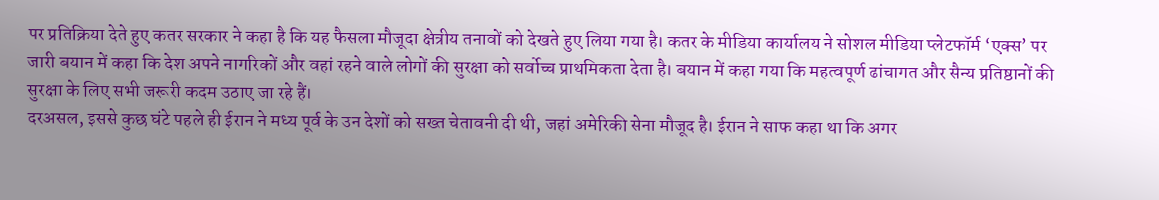पर प्रतिक्रिया देते हुए कतर सरकार ने कहा है कि यह फैसला मौजूदा क्षेत्रीय तनावों को देखते हुए लिया गया है। कतर के मीडिया कार्यालय ने सोशल मीडिया प्लेटफॉर्म ‘एक्स’ पर जारी बयान में कहा कि देश अपने नागरिकों और वहां रहने वाले लोगों की सुरक्षा को सर्वोच्च प्राथमिकता देता है। बयान में कहा गया कि महत्वपूर्ण ढांचागत और सैन्य प्रतिष्ठानों की सुरक्षा के लिए सभी जरूरी कदम उठाए जा रहे हैं।
दरअसल, इससे कुछ घंटे पहले ही ईरान ने मध्य पूर्व के उन देशों को सख्त चेतावनी दी थी, जहां अमेरिकी सेना मौजूद है। ईरान ने साफ कहा था कि अगर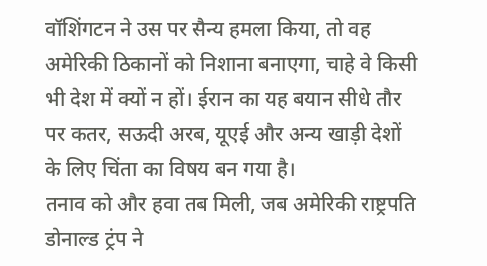वॉशिंगटन ने उस पर सैन्य हमला किया, तो वह अमेरिकी ठिकानों को निशाना बनाएगा, चाहे वे किसी भी देश में क्यों न हों। ईरान का यह बयान सीधे तौर पर कतर, सऊदी अरब, यूएई और अन्य खाड़ी देशों के लिए चिंता का विषय बन गया है।
तनाव को और हवा तब मिली, जब अमेरिकी राष्ट्रपति डोनाल्ड ट्रंप ने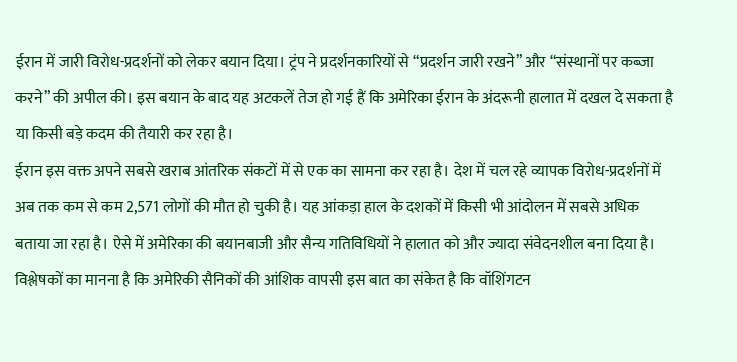ईरान में जारी विरोध-प्रदर्शनों को लेकर बयान दिया। ट्रंप ने प्रदर्शनकारियों से “प्रदर्शन जारी रखने” और “संस्थानों पर कब्जा करने” की अपील की। इस बयान के बाद यह अटकलें तेज हो गई हैं कि अमेरिका ईरान के अंदरूनी हालात में दखल दे सकता है या किसी बड़े कदम की तैयारी कर रहा है।
ईरान इस वक्त अपने सबसे खराब आंतरिक संकटों में से एक का सामना कर रहा है। देश में चल रहे व्यापक विरोध-प्रदर्शनों में अब तक कम से कम 2,571 लोगों की मौत हो चुकी है। यह आंकड़ा हाल के दशकों में किसी भी आंदोलन में सबसे अधिक बताया जा रहा है। ऐसे में अमेरिका की बयानबाजी और सैन्य गतिविधियों ने हालात को और ज्यादा संवेदनशील बना दिया है।
विश्लेषकों का मानना है कि अमेरिकी सैनिकों की आंशिक वापसी इस बात का संकेत है कि वॉशिंगटन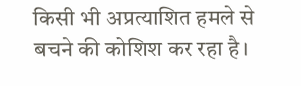किसी भी अप्रत्याशित हमले से बचने की कोशिश कर रहा है।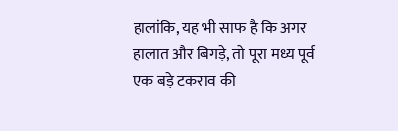हालांकि, यह भी साफ है कि अगर हालात और बिगड़े, तो पूरा मध्य पूर्व एक बड़े टकराव की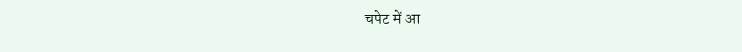चपेट में आ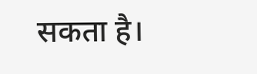सकता है।